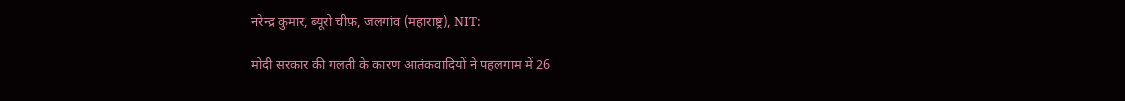नरेन्द्र कुमार, ब्यूरो चीफ़, जलगांव (महाराष्ट्र), NIT:

मोदी सरकार की गलती के कारण आतंकवादियों ने पहलगाम में 26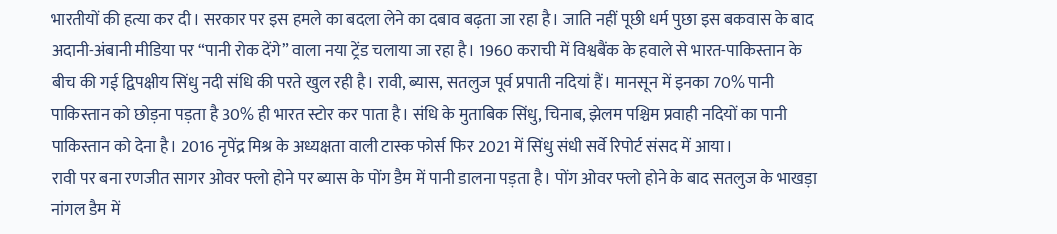भारतीयों की हत्या कर दी। सरकार पर इस हमले का बदला लेने का दबाव बढ़ता जा रहा है। जाति नहीं पूछी धर्म पुछा इस बकवास के बाद अदानी-अंबानी मीडिया पर “पानी रोक देंगे” वाला नया ट्रेंड चलाया जा रहा है। 1960 कराची में विश्वबैंक के हवाले से भारत-पाकिस्तान के बीच की गई द्विपक्षीय सिंधु नदी संधि की परते खुल रही है। रावी, ब्यास, सतलुज पूर्व प्रपाती नदियां हैं। मानसून में इनका 70% पानी पाकिस्तान को छोड़ना पड़ता है 30% ही भारत स्टोर कर पाता है। संधि के मुताबिक सिंधु, चिनाब, झेलम पश्चिम प्रवाही नदियों का पानी पाकिस्तान को देना है। 2016 नृपेंद्र मिश्र के अध्यक्षता वाली टास्क फोर्स फिर 2021 में सिंधु संधी सर्वे रिपोर्ट संसद में आया।
रावी पर बना रणजीत सागर ओवर फ्लो होने पर ब्यास के पोंग डैम में पानी डालना पड़ता है। पोंग ओवर फ्लो होने के बाद सतलुज के भाखड़ा नांगल डैम में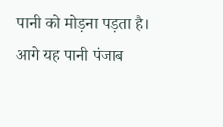पानी को मोड़ना पड़ता है। आगे यह पानी पंजाब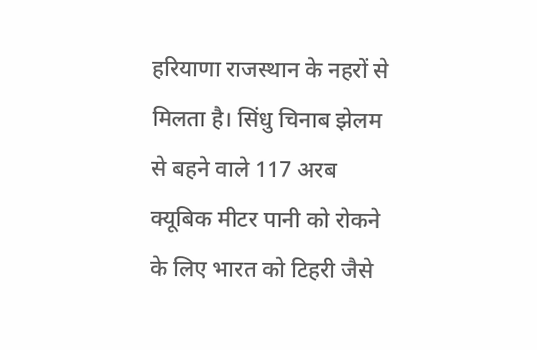हरियाणा राजस्थान के नहरों से मिलता है। सिंधु चिनाब झेलम से बहने वाले 117 अरब क्यूबिक मीटर पानी को रोकने के लिए भारत को टिहरी जैसे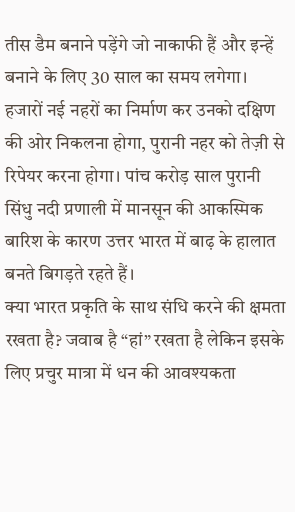तीस डैम बनाने पड़ेंगे जो नाकाफी हैं और इन्हें बनाने के लिए 30 साल का समय लगेगा। हजारों नई नहरों का निर्माण कर उनको दक्षिण की ओर निकलना होगा, पुरानी नहर को तेज़ी से रिपेयर करना होगा। पांच करोड़ साल पुरानी सिंधु नदी प्रणाली में मानसून की आकस्मिक बारिश के कारण उत्तर भारत में बाढ़ के हालात बनते बिगड़ते रहते हैं।
क्या भारत प्रकृति के साथ संधि करने की क्षमता रखता है? जवाब है “हां” रखता है लेकिन इसके लिए प्रचुर मात्रा में धन की आवश्यकता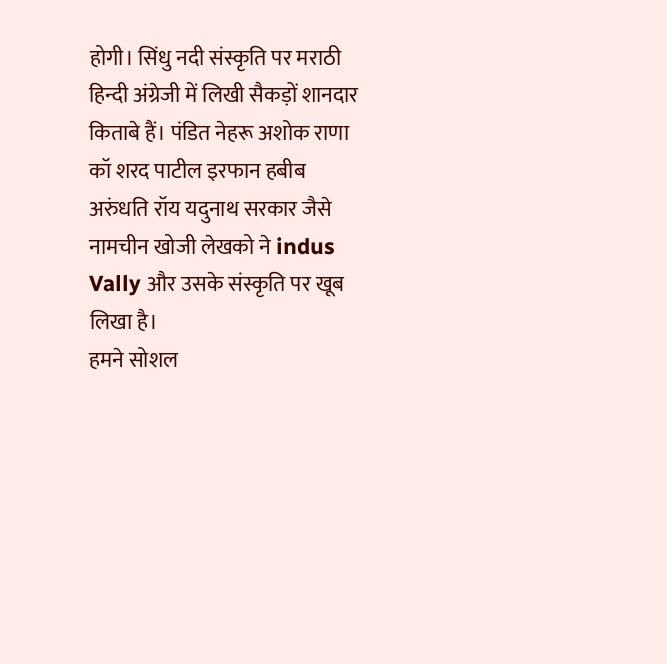होगी। सिंधु नदी संस्कृति पर मराठी हिन्दी अंग्रेजी में लिखी सैकड़ों शानदार किताबे हैं। पंडित नेहरू अशोक राणा कॉ शरद पाटील इरफान हबीब अरुंधति रॉय यदुनाथ सरकार जैसे नामचीन खोजी लेखको ने indus Vally और उसके संस्कृति पर खूब लिखा है।
हमने सोशल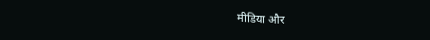मीडिया और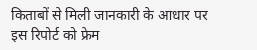किताबों से मिली जानकारी के आधार पर इस रिपोर्ट को फ्रेम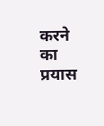करने का प्रयास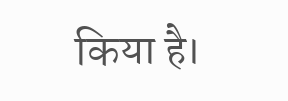किया है।